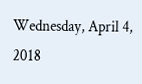Wednesday, April 4, 2018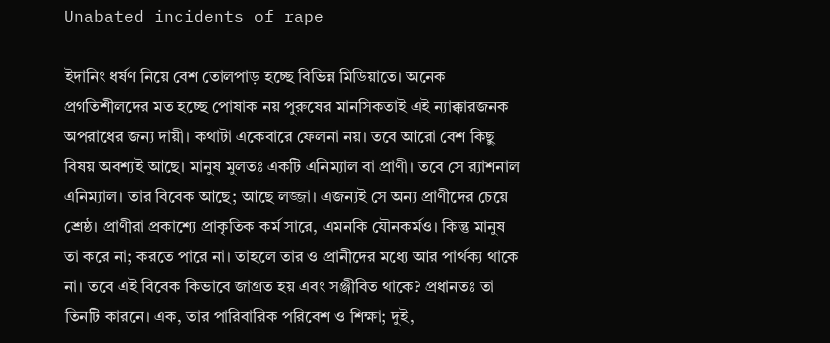Unabated incidents of rape

ইদানিং ধর্ষণ নিয়ে বেশ তোলপাড় হচ্ছে বিভিন্ন মিডিয়াতে। অনেক প্রগতিশীলদের মত হচ্ছে পোষাক নয় পুরুষের মানসিকতাই এই ন্যাক্কারজনক অপরাধের জন্য দায়ী। কথাটা একেবারে ফেলনা নয়। তবে আরো বেশ কিছু বিষয় অবশ্যই আছে। মানুষ মুলতঃ একটি এনিম্যাল বা প্রাণী। তবে সে র‌্যাশনাল এনিম্যাল। তার বিবেক আছে; আছে লজ্জা। এজন্যই সে অন্য প্রাণীদের চেয়ে শ্রেষ্ঠ। প্রাণীরা প্রকাশ্যে প্রাকৃতিক কর্ম সারে, এমনকি যৌনকর্মও। কিন্তু মানুষ তা করে না; করতে পারে না। তাহলে তার ও প্রানীদের মধ্যে আর পার্থক্য থাকে না। তবে এই বিবেক কিভাবে জাগ্রত হয় এবং সঞ্জীবিত থাকে? প্রধানতঃ তা তিনটি কারনে। এক, তার পারিবারিক পরিবেশ ও শিক্ষা; দুই,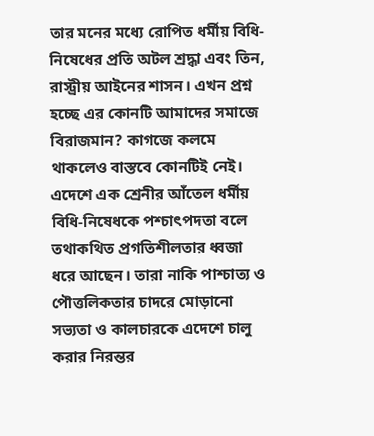তার মনের মধ্যে রোপিত ধর্মীয় বিধি-নিষেধের প্রতি অটল শ্রদ্ধা এবং তিন, রাস্ট্রীয় আইনের শাসন। এখন প্রশ্ন হচ্ছে এর কোনটি আমাদের সমাজে বিরাজমান? কাগজে কলমে থাকলেও বাস্তবে কোনটিই নেই। এদেশে এক শ্রেনীর আঁতেল ধর্মীয় বিধি-নিষেধকে পশ্চাৎপদতা বলে তথাকথিত প্রগতিশীলতার ধ্বজা ধরে আছেন। তারা নাকি পাশ্চাত্য ও পৌত্তলিকতার চাদরে মোড়ানো সভ্যতা ও কালচারকে এদেশে চালু করার নিরন্তর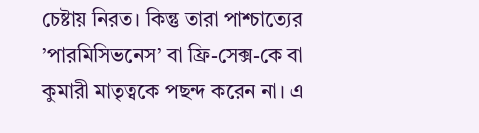চেষ্টায় নিরত। কিন্তু তারা পাশ্চাত্যের ’পারমিসিভনেস’ বা ফ্রি-সেক্স-কে বা কুমারী মাতৃত্বকে পছন্দ করেন না। এ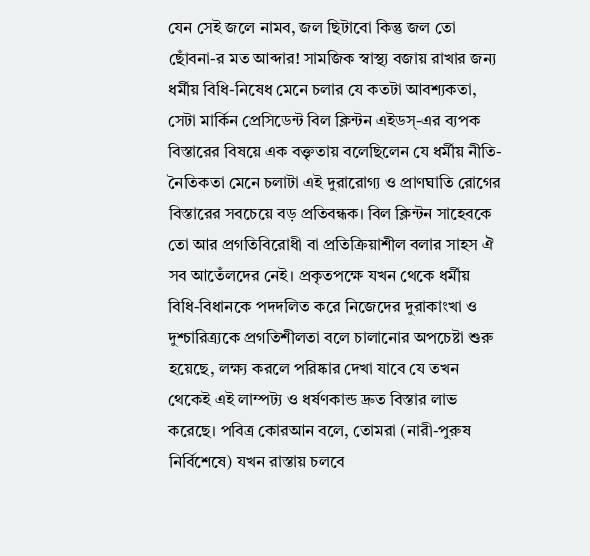যেন সেই জলে নামব, জল ছিটাবো কিন্তু জল তো ছোঁবনা-র মত আব্দার! সামজিক স্বাস্থ্য বজায় রাখার জন্য ধর্মীয় বিধি-নিষেধ মেনে চলার যে কতটা আবশ্যকতা, সেটা মার্কিন প্রেসিডেন্ট বিল ক্লিন্টন এইডস্-এর ব্যপক বিস্তারের বিষয়ে এক বক্তৃতায় বলেছিলেন যে ধর্মীয় নীতি-নৈতিকতা মেনে চলাটা এই দুরারোগ্য ও প্রাণঘাতি রোগের বিস্তারের সবচেয়ে বড় প্রতিবন্ধক। বিল ক্লিন্টন সাহেবকে তো আর প্রগতিবিরোধী বা প্রতিক্রিয়াশীল বলার সাহস ঐ সব আতেঁলদের নেই। প্রকৃতপক্ষে যখন থেকে ধর্মীয় বিধি-বিধানকে পদদলিত করে নিজেদের দুরাকাংখা ও দুশ্চারিত্র্যকে প্রগতিশীলতা বলে চালানোর অপচেষ্টা শুরু হয়েছে, লক্ষ্য করলে পরিষ্কার দেখা যাবে যে তখন থেকেই এই লাম্পট্য ও ধর্ষণকান্ড দ্রুত বিস্তার লাভ করেছে। পবিত্র কোরআন বলে, তোমরা (নারী-পুরুষ নির্বিশেষে) যখন রাস্তায় চলবে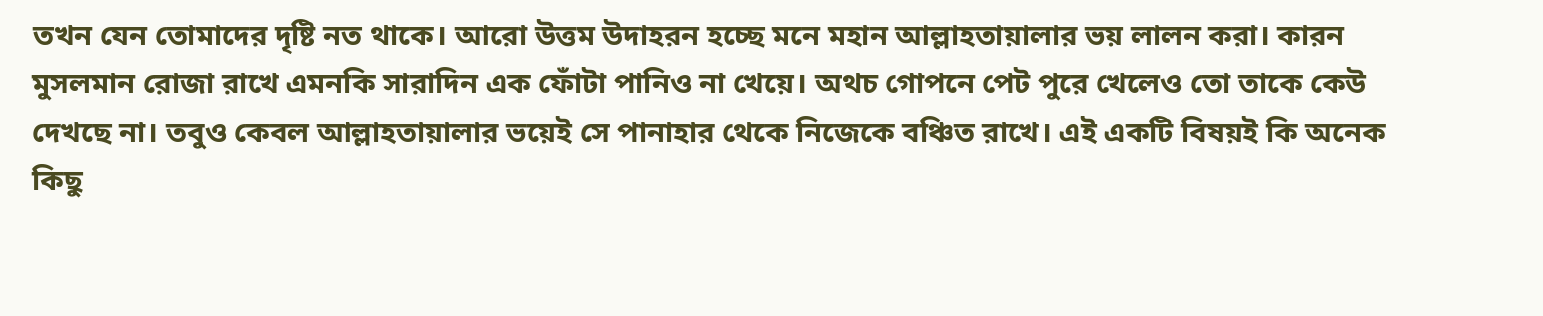তখন যেন তোমাদের দৃষ্টি নত থাকে। আরো উত্তম উদাহরন হচ্ছে মনে মহান আল্লাহতায়ালার ভয় লালন করা। কারন মুসলমান রোজা রাখে এমনকি সারাদিন এক ফোঁটা পানিও না খেয়ে। অথচ গোপনে পেট পুরে খেলেও তো তাকে কেউ দেখছে না। তবুও কেবল আল্লাহতায়ালার ভয়েই সে পানাহার থেকে নিজেকে বঞ্চিত রাখে। এই একটি বিষয়ই কি অনেক কিছু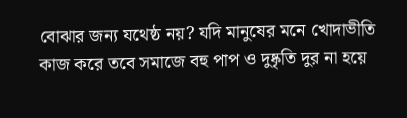বোঝার জন্য যথেষ্ঠ নয়? যদি মানুষের মনে খোদাভীতি কাজ করে তবে সমাজে বহু পাপ ও দুষ্কৃতি দুর না হয়ে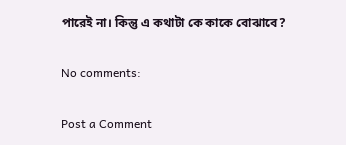পারেই না। কিন্তু এ কথাটা কে কাকে বোঝাবে?

No comments:

Post a Comment